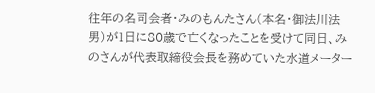往年の名司会者・みのもんたさん(本名・御法川法男)が1日に80歳で亡くなったことを受けて同日、みのさんが代表取締役会長を務めていた水道メーター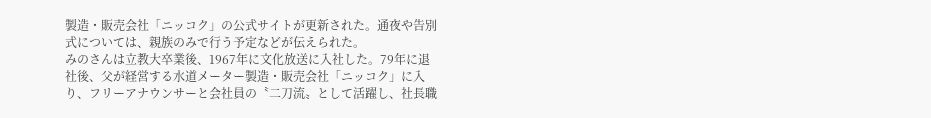製造・販売会社「ニッコク」の公式サイトが更新された。通夜や告別式については、親族のみで行う予定などが伝えられた。
みのさんは立教大卒業後、1967年に文化放送に入社した。79年に退社後、父が経営する水道メーター製造・販売会社「ニッコク」に入り、フリーアナウンサーと会社員の〝二刀流〟として活躍し、社長職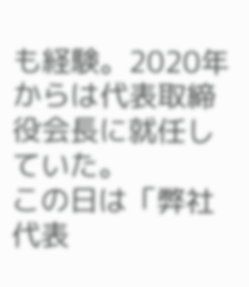も経験。2020年からは代表取締役会長に就任していた。
この日は「弊社 代表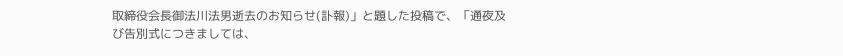取締役会長御法川法男逝去のお知らせ(訃報)」と題した投稿で、「通夜及び告別式につきましては、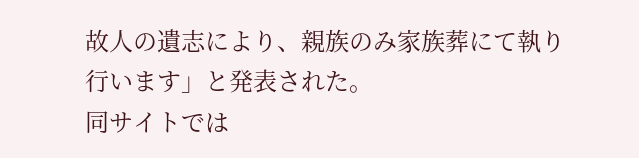故人の遺志により、親族のみ家族葬にて執り行います」と発表された。
同サイトでは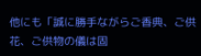他にも「誠に勝手ながらご香典、ご供花、ご供物の儀は固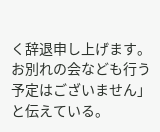く辞退申し上げます。お別れの会なども行う予定はございません」と伝えている。